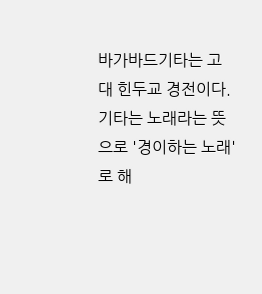바가바드기타는 고대 힌두교 경전이다. 기타는 노래라는 뜻으로 '경이하는 노래'로 해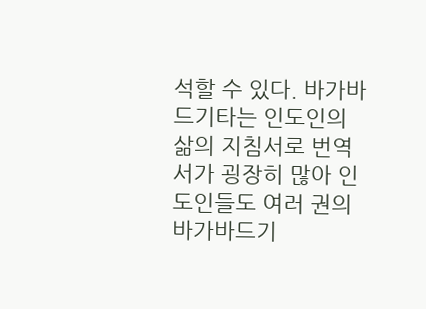석할 수 있다. 바가바드기타는 인도인의 삶의 지침서로 번역서가 굉장히 많아 인도인들도 여러 권의 바가바드기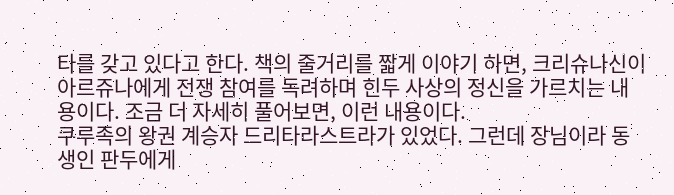타를 갖고 있다고 한다. 책의 줄거리를 짧게 이야기 하면, 크리슈나신이 아르쥬나에게 전쟁 참여를 독려하며 힌두 사상의 정신을 가르치는 내용이다. 조금 더 자세히 풀어보면, 이런 내용이다.
쿠루족의 왕권 계승자 드리타라스트라가 있었다. 그런데 장님이라 동생인 판두에게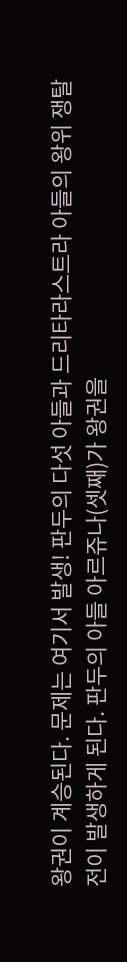왕권이 계승된다. 문제는 여기서 발생! 판두의 다섯 아들과 드리타라스트라 아들의 왕위 쟁탈전이 발생하게 된다. 판두의 아들 아르쥬나(셋째)가 왕권을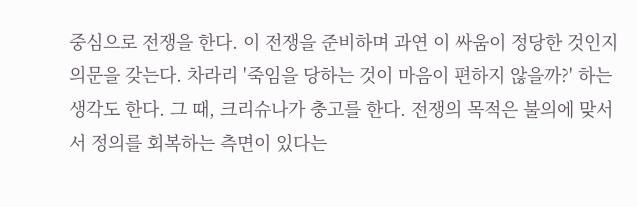중심으로 전쟁을 한다. 이 전쟁을 준비하며 과연 이 싸움이 정당한 것인지 의문을 갖는다. 차라리 '죽임을 당하는 것이 마음이 편하지 않을까?' 하는 생각도 한다. 그 때, 크리슈나가 충고를 한다. 전쟁의 목적은 불의에 맞서서 정의를 회복하는 측면이 있다는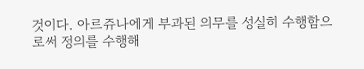것이다. 아르쥬나에게 부과된 의무를 성실히 수행함으로써 정의를 수행해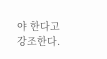야 한다고 강조한다.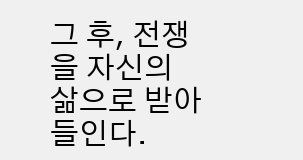그 후, 전쟁을 자신의 삶으로 받아들인다.